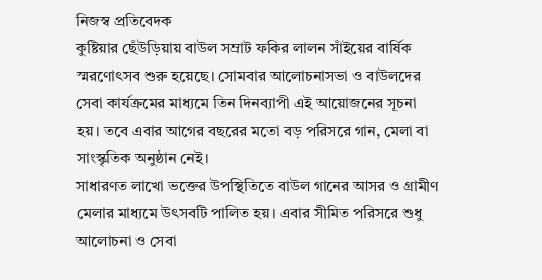নিজস্ব প্রতিবেদক
কুষ্টিয়ার ছেঁউড়িয়ায় বাউল সম্রাট ফকির লালন সাঁইয়ের বার্ষিক স্মরণোৎসব শুরু হয়েছে। সোমবার আলোচনাসভা ও বাউলদের সেবা কার্যক্রমের মাধ্যমে তিন দিনব্যাপী এই আয়োজনের সূচনা হয়। তবে এবার আগের বছরের মতো বড় পরিসরে গান, মেলা বা সাংস্কৃতিক অনুষ্ঠান নেই।
সাধারণত লাখো ভক্তের উপস্থিতিতে বাউল গানের আসর ও গ্রামীণ মেলার মাধ্যমে উৎসবটি পালিত হয়। এবার সীমিত পরিসরে শুধু আলোচনা ও সেবা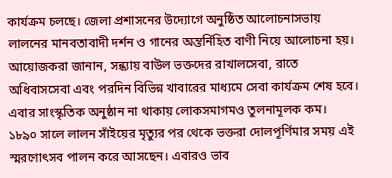কার্যক্রম চলছে। জেলা প্রশাসনের উদ্যোগে অনুষ্ঠিত আলোচনাসভায় লালনের মানবতাবাদী দর্শন ও গানের অন্তর্নিহিত বাণী নিয়ে আলোচনা হয়।
আয়োজকরা জানান, সন্ধ্যায় বাউল ভক্তদের রাখালসেবা, রাতে অধিবাসসেবা এবং পরদিন বিভিন্ন খাবারের মাধ্যমে সেবা কার্যক্রম শেষ হবে। এবার সাংস্কৃতিক অনুষ্ঠান না থাকায় লোকসমাগমও তুলনামূলক কম।
১৮৯০ সালে লালন সাঁইয়ের মৃত্যুর পর থেকে ভক্তরা দোলপূর্ণিমার সময় এই স্মরণোৎসব পালন করে আসছেন। এবারও ভাব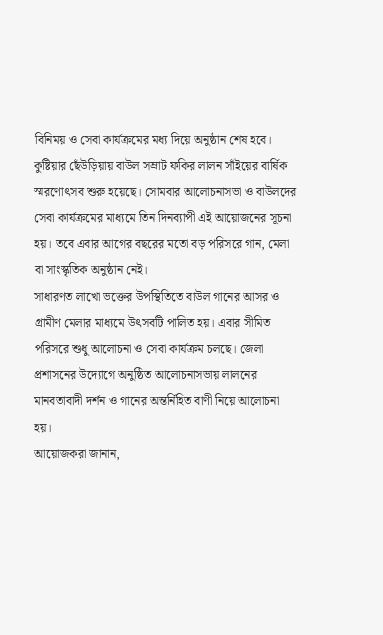বিনিময় ও সেবা কার্যক্রমের মধ্য দিয়ে অনুষ্ঠান শেষ হবে।
কুষ্টিয়ার ছেঁউড়িয়ায় বাউল সম্রাট ফকির লালন সাঁইয়ের বার্ষিক স্মরণোৎসব শুরু হয়েছে। সোমবার আলোচনাসভা ও বাউলদের সেবা কার্যক্রমের মাধ্যমে তিন দিনব্যাপী এই আয়োজনের সূচনা হয়। তবে এবার আগের বছরের মতো বড় পরিসরে গান, মেলা বা সাংস্কৃতিক অনুষ্ঠান নেই।
সাধারণত লাখো ভক্তের উপস্থিতিতে বাউল গানের আসর ও গ্রামীণ মেলার মাধ্যমে উৎসবটি পালিত হয়। এবার সীমিত পরিসরে শুধু আলোচনা ও সেবা কার্যক্রম চলছে। জেলা প্রশাসনের উদ্যোগে অনুষ্ঠিত আলোচনাসভায় লালনের মানবতাবাদী দর্শন ও গানের অন্তর্নিহিত বাণী নিয়ে আলোচনা হয়।
আয়োজকরা জানান,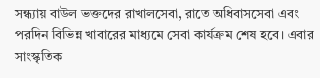সন্ধ্যায় বাউল ভক্তদের রাখালসেবা, রাতে অধিবাসসেবা এবং পরদিন বিভিন্ন খাবারের মাধ্যমে সেবা কার্যক্রম শেষ হবে। এবার সাংস্কৃতিক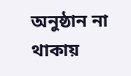অনুষ্ঠান না থাকায়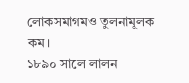লোকসমাগমও তুলনামূলক কম।
১৮৯০ সালে লালন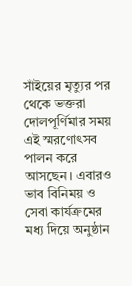সাঁইয়ের মৃত্যুর পর থেকে ভক্তরা দোলপূর্ণিমার সময় এই স্মরণোৎসব পালন করে আসছেন। এবারও ভাব বিনিময় ও সেবা কার্যক্রমের মধ্য দিয়ে অনুষ্ঠান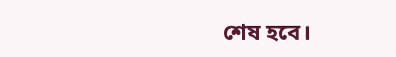শেষ হবে।